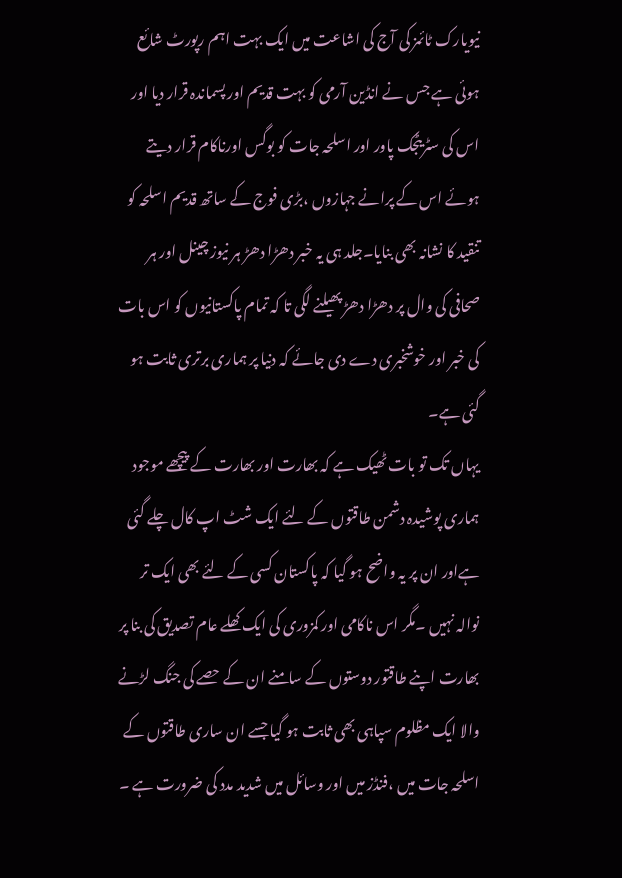نیویارک ٹائمز کی آج کی اشاعت میں ایک بہت اہم رپورٹ شائع ہوئی ہے جس نے انڈین آرمی کو بہت قدیم اور پسماندہ قرار دیا اور اس کی سٹریٹجک پاور اور اسلحہ جات کو بوگس اورناکام قرار دیتے ہوئے اس کے پرانے جہازوں ،بڑی فوج کے ساتھ قدیم اسلحہ کو تنقید کا نشانہ بھی بنایا۔جلد ہی یہ خبر دھڑا دھڑ ہر نیوز چینل اور ہر صحافی کی وال پر دھڑا دھڑ پھیلنے لگی تا کہ تمام پاکستانیوں کو اس بات کی خبر اور خوشخبری دے دی جائے کہ دنیا پر ہماری برتری ثابت ہو گئی ہے۔
یہاں تک تو بات ٹھیک ہے کہ بھارت اور بھارت کے پیچھے موجود ہماری پوشیدہ دشمن طاقتوں کے لئے ایک شٹ اپ کال چلے گئی ہےاور ان پر یہ واضح ہو گیا کہ پاکستان کسی کے لئے بھی ایک تر نوالہ نہیں ۔مگر اس ناکامی اور کمزوری کی ایک کھلے عام تصدیق کی بنا پر بھارت اپنے طاقتور دوستوں کے سامنے ان کے حصے کی جنگ لڑنے والا ایک مظلوم سپاہی بھی ثابت ہو گیا جسے ان ساری طاقتوں کے اسلحہ جات میں ،فنڈز میں اور وسائل میں شدید مدد کی ضرورت ہے ۔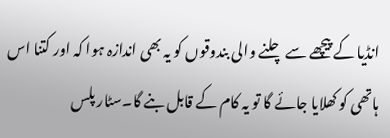انڈیا کے پیچھے سے چلنے والی بندوقوں کو یہ بھی اندازہ ہوا کہ اور کتنا اس ہاتھی کو کھلایا جائے گا تو یہ کام کے قابل بنے گا۔سٹار پلس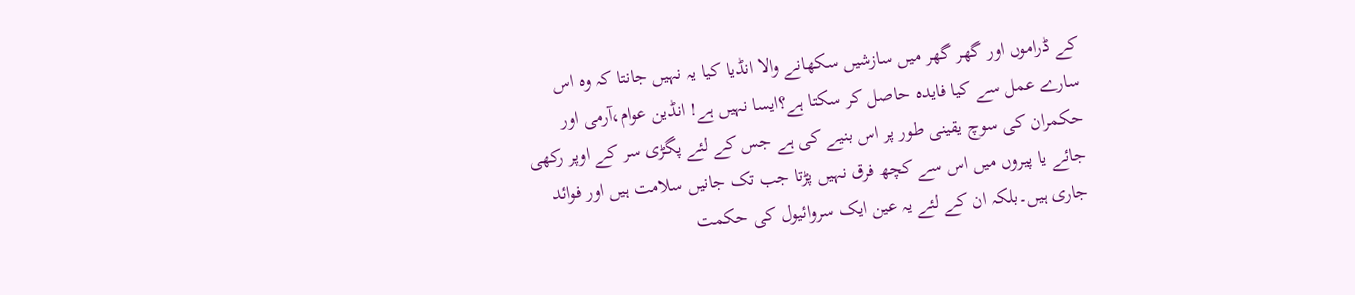کے ڈراموں اور گھر گھر میں سازشیں سکھانے والا انڈیا کیا یہ نہیں جانتا کہ وہ اس سارے عمل سے کیا فایدہ حاصل کر سکتا ہے؟ایسا نہیں ہے! انڈین عوام،آرمی اور حکمران کی سوچ یقینی طور پر اس بنیے کی ہے جس کے لئے پگڑی سر کے اوپر رکھی جائے یا پیروں میں اس سے کچھ فرق نہیں پڑتا جب تک جانیں سلامت ہیں اور فوائد جاری ہیں۔بلکہ ان کے لئے یہ عین ایک سروائیول کی حکمت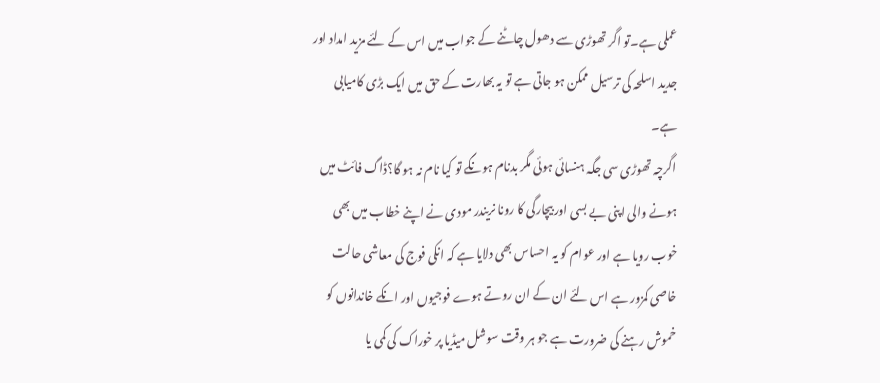عملی ہے۔تو اگر تھوڑی سے دھول چاٹنے کے جواب میں اس کے لئے مزید امداد اور جدید اسلحہ کی ترسیل ممکن ہو جاتی ہے تو یہ بھارت کے حق میں ایک بڑی کامیابی ہے۔
اگرچہ تھوڑی سی جگہ ہنسائی ہوئی مگر بدنام ہونگے تو کیا نام نہ ہو گا؟ڈاگ فائٹ میں ہونے والی اپنی بے بسی اور بیچارگی کا رونا نریندر مودی نے اپنے خطاب میں بھی خوب رویا ہے اور عوام کو یہ احساس بھی دلایا ہے کہ انکی فوج کی معاشی حالت خاصی کمزور ہے اس لئے ان کے ان روتے ہوے فوجیوں اور انکے خاندانوں کو خموش رہنے کی ضرورت ہے جو ہر وقت سوشل میڈیا پر خوراک کی کمی یا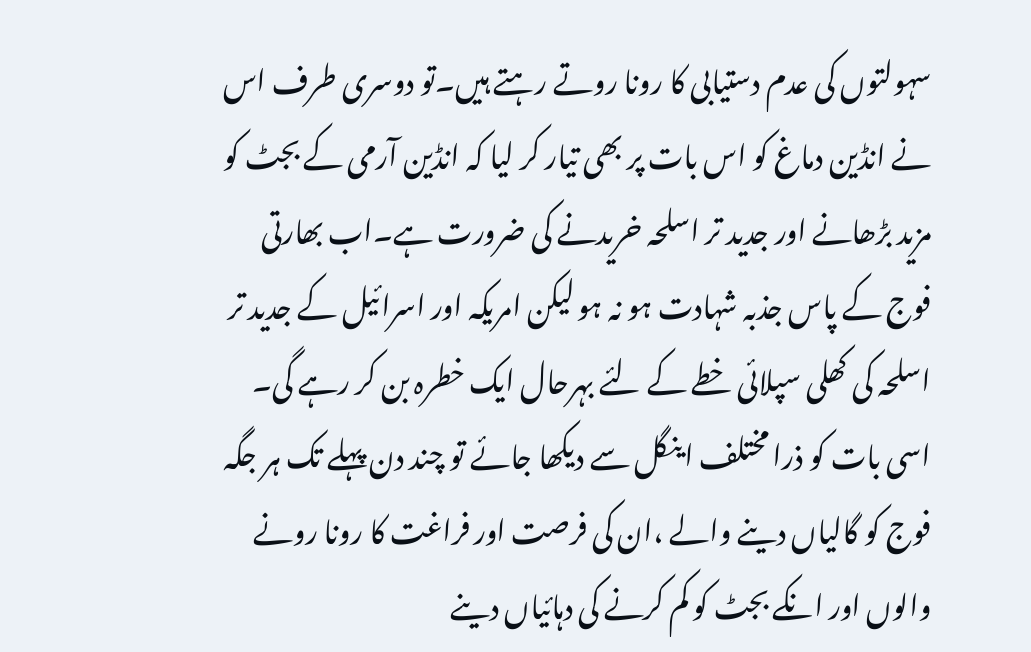سہولتوں کی عدم دستیابی کا رونا روتے رہتے ہیں۔تو دوسری طرف اس نے انڈین دماغ کو اس بات پر بھی تیار کر لیا کہ انڈین آرمی کے بجٹ کو مزید بڑھانے اور جدید تر اسلحہ خریدنے کی ضرورت ہے۔اب بھارتی فوج کے پاس جذبہ شہادت ہو نہ ہو لیکن امریکہ اور اسرائیل کے جدید تر اسلحہ کی کھلی سپلائی خطے کے لئے بہرحال ایک خطرہ بن کر رہے گی۔
اسی بات کو ذرا مختلف اینگل سے دیکھا جائے تو چند دن پہلے تک ہر جگہ فوج کو گالیاں دینے والے ،ان کی فرصت اور فراغت کا رونا رونے والوں اور انکے بجٹ کو کم کرنے کی دہائیاں دینے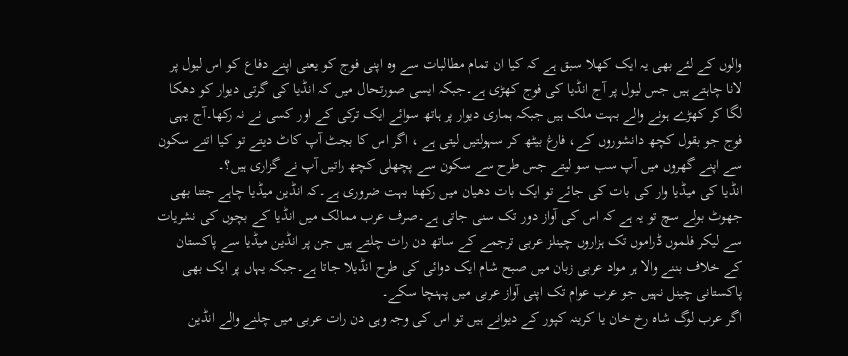والوں کے لئے بھی یہ ایک کھلا سبق ہے کہ کیا ان تمام مطالبات سے وہ اپنی فوج کو یعنی اپنے دفاع کو اس لیول پر لانا چاہتے ہیں جس لیول پر آج انڈیا کی فوج کھڑی ہے۔جبکہ ایسی صورتحال میں کہ انڈیا کی گرتی دیوار کو دھکا لگا کر کھڑے ہونے والے بہت ملک ہیں جبکہ ہماری دیوار پر ہاتھ سوائے ایک ترکی کے اور کسی نے نہ رکھا۔آج یہی فوج جو بقول کچھ دانشوروں کے، فارغ بیٹھ کر سہولتیں لیتی ہے ، اگر اس کا بجٹ آپ کاٹ دیتے تو کیا اتنے سکون سے اپنے گھروں میں آپ سب سو لیتے جس طرح سے سکون سے پچھلی کچھ راتیں آپ نے گزاری ہیں؟۔
انڈیا کی میڈیا وار کی بات کی جائے تو ایک بات دھیان میں رکھنا بہت ضروری ہے۔کہ انڈین میڈیا چاہے جتنا بھی جھوٹ بولے سچ تو یہ ہے کہ اس کی آواز دور تک سنی جاتی ہے۔صرف عرب ممالک میں انڈیا کے بچوں کی نشریات سے لیکر فلموں ڈراموں تک ہزاروں چینلز عربی ترجمے کے ساتھ دن رات چلتے ہیں جن پر انڈین میڈیا سے پاکستان کے خلاف بننے والا ہر مواد عربی زبان میں صبح شام ایک دوائی کی طرح انڈیلا جاتا ہے۔جبکہ یہاں پر ایک بھی پاکستانی چینل نہیں جو عرب عوام تک اپنی آواز عربی میں پہنچا سکے۔
اگر عرب لوگ شاہ رخ خان یا کرینہ کپور کے دیوانے ہیں تو اس کی وجہ وہی دن رات عربی میں چلنے والے انڈین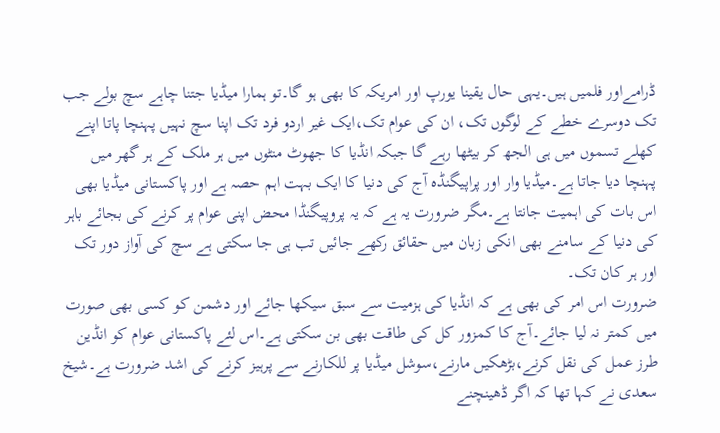ڈرامےاور فلمیں ہیں۔یہی حال یقینا یورپ اور امریکہ کا بھی ہو گا۔تو ہمارا میڈیا جتنا چاہے سچ بولے جب تک دوسرے خطے کے لوگوں تک، ان کی عوام تک،ایک غیر اردو فرد تک اپنا سچ نہیں پہنچا پاتا اپنے کھلے تسموں میں ہی الجھ کر بیٹھا رہے گا جبکہ انڈیا کا جھوٹ منٹوں میں ہر ملک کے ہر گھر میں پہنچا دیا جاتا ہے۔میڈیا وار اور پراپیگنڈہ آج کی دنیا کا ایک بہت اہم حصہ ہے اور پاکستانی میڈیا بھی اس بات کی اہمیت جانتا ہے۔مگر ضرورت یہ ہے کہ یہ پروپیگنڈا محض اپنی عوام پر کرنے کی بجائے باہر کی دنیا کے سامنے بھی انکی زبان میں حقائق رکھے جائیں تب ہی جا سکتی ہے سچ کی آواز دور تک اور ہر کان تک۔
ضرورت اس امر کی بھی ہے کہ انڈیا کی ہزمیت سے سبق سیکھا جائے اور دشمن کو کسی بھی صورت میں کمتر نہ لیا جائے۔آج کا کمزور کل کی طاقت بھی بن سکتی ہے۔اس لئے پاکستانی عوام کو انڈین طرز عمل کی نقل کرنے،بڑھکیں مارنے،سوشل میڈیا پر للکارنے سے پرہیز کرنے کی اشد ضرورت ہے۔شیخ سعدی نے کہا تھا کہ اگر ڈھینچنے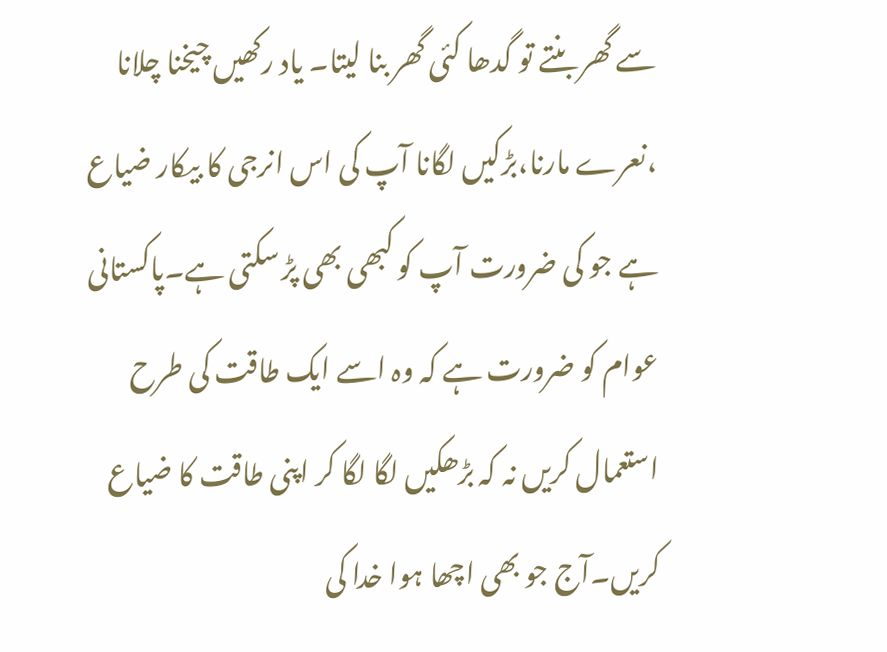سے گھر بنتے تو گدھا کئی گھر بنا لیتا۔ یاد رکھیں چیخنا چلانا ،نعرے مارنا،بڑکیں لگانا آپ کی اس انرجی کا بیکار ضیاع ہے جو کی ضرورت آپ کو کبھی بھی پڑ سکتی ہے۔پاکستانی عوام کو ضرورت ہے کہ وہ اسے ایک طاقت کی طرح استعمال کریں نہ کہ بڑھکیں لگا لگا کر اپنی طاقت کا ضیاع کریں۔آج جو بھی اچھا ہوا خدا کی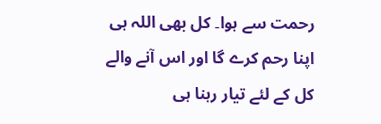رحمت سے ہوا۔ کل بھی اللہ ہی اپنا رحم کرے گا اور اس آنے والے کل کے لئے تیار رہنا ہی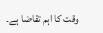وقت کا اہم تقاضا ہے۔